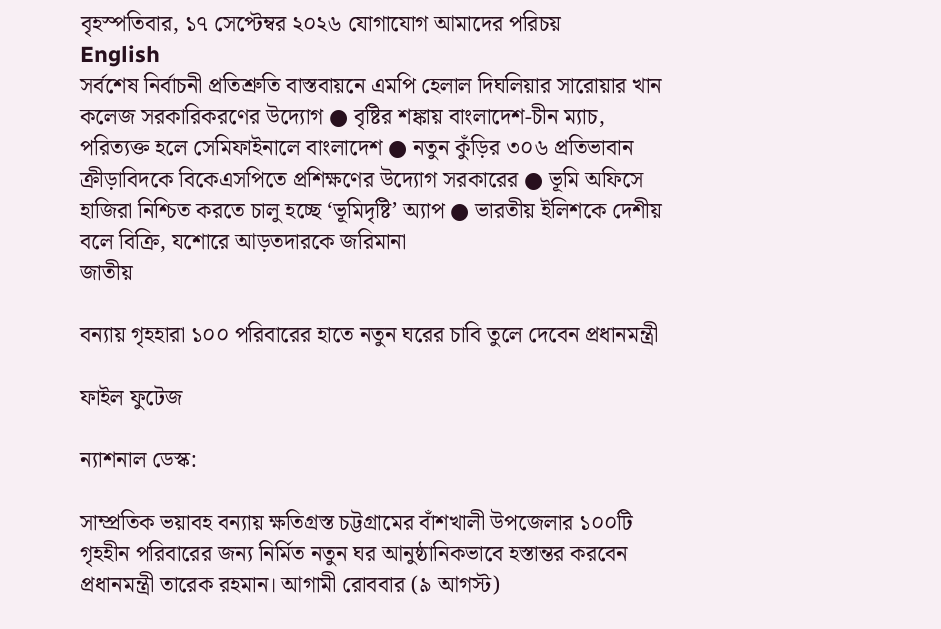বৃহস্পতিবার, ১৭ সেপ্টেম্বর ২০২৬ যোগাযোগ আমাদের পরিচয়
English
সর্বশেষ নির্বাচনী প্রতিশ্রুতি বাস্তবায়নে এমপি হেলাল দিঘলিয়ার সারোয়ার খান কলেজ সরকারিকরণের উদ্যোগ ● বৃষ্টির শঙ্কায় বাংলাদেশ-চীন ম্যাচ, পরিত্যক্ত হলে সেমিফাইনালে বাংলাদেশ ● নতুন কুঁড়ির ৩০৬ প্রতিভাবান ক্রীড়াবিদকে বিকেএসপিতে প্রশিক্ষণের উদ্যোগ সরকারের ● ভূমি অফিসে হাজিরা নিশ্চিত করতে চালু হচ্ছে ‘ভূমিদৃষ্টি’ অ্যাপ ● ভারতীয় ইলিশকে দেশীয় বলে বিক্রি, যশোরে আড়তদারকে জরিমানা
জাতীয়

বন্যায় গৃহহারা ১০০ পরিবারের হাতে নতুন ঘরের চাবি তুলে দেবেন প্রধানমন্ত্রী

ফাইল ফুটেজ

ন্যাশনাল ডেস্ক:

সাম্প্রতিক ভয়াবহ বন্যায় ক্ষতিগ্রস্ত চট্টগ্রামের বাঁশখালী উপজেলার ১০০টি গৃহহীন পরিবারের জন্য নির্মিত নতুন ঘর আনুষ্ঠানিকভাবে হস্তান্তর করবেন প্রধানমন্ত্রী তারেক রহমান। আগামী রোববার (৯ আগস্ট)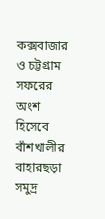কক্সবাজার ও চট্টগ্রাম সফরের অংশ হিসেবে বাঁশখালীর বাহারছড়া সমুদ্র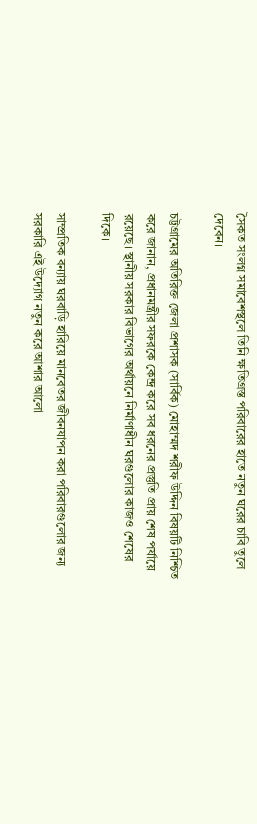সৈকত সংলগ্ন সমাবেশস্থলে তিনি ক্ষতিগ্রস্ত পরিবারের হাতে নতুন ঘরের চাবি তুলে দেবেন।

চট্টগ্রামের অতিরিক্ত জেলা প্রশাসক (সার্বিক) মোহাম্মদ শরীফ উদ্দিন বিষয়টি নিশ্চিত করে জানান, প্রধানমন্ত্রীর সফরকে কেন্দ্র করে সব ধরনের প্রস্তুতি প্রায় শেষ পর্যায়ে রয়েছে। স্থানীয় সরকার বিভাগের অর্থায়নে নির্মাণাধীন ঘরগুলোর কাজও শেষের দিকে।

সাম্প্রতিক বন্যায় ঘরবাড়ি হারিয়ে মানবেতর জীবনযাপন করা পরিবারগুলোর জন্য সরকারি এই উদ্যোগ নতুন করে আশার আলো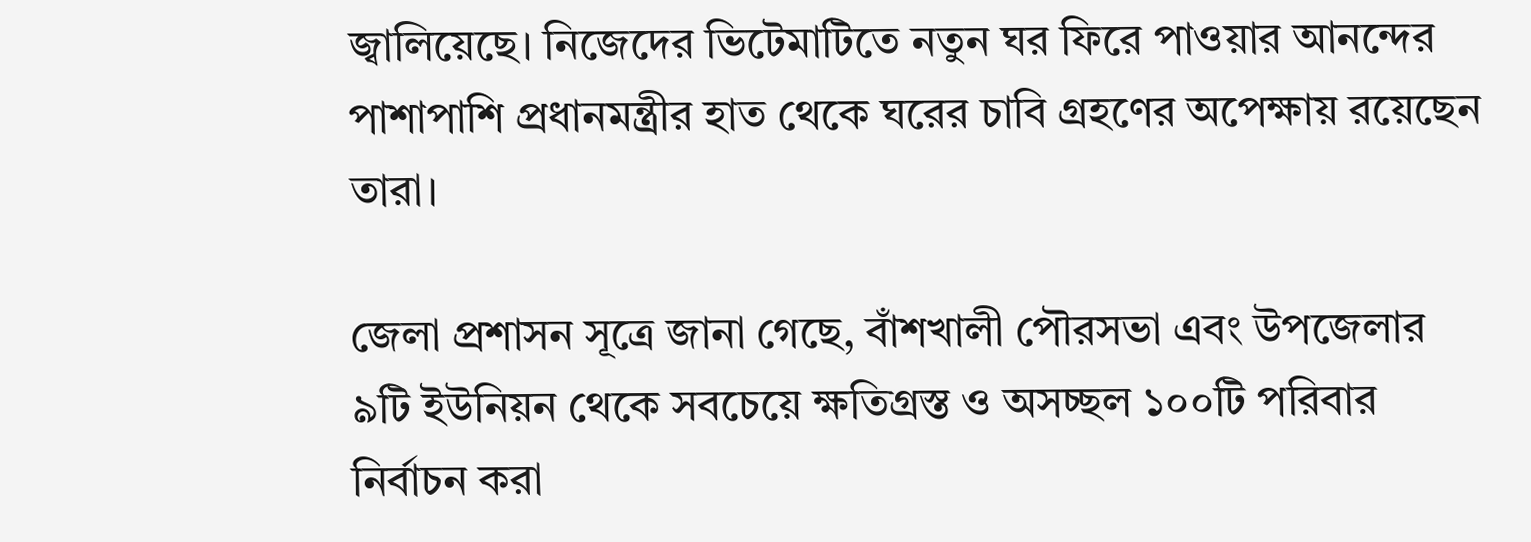জ্বালিয়েছে। নিজেদের ভিটেমাটিতে নতুন ঘর ফিরে পাওয়ার আনন্দের পাশাপাশি প্রধানমন্ত্রীর হাত থেকে ঘরের চাবি গ্রহণের অপেক্ষায় রয়েছেন তারা।

জেলা প্রশাসন সূত্রে জানা গেছে, বাঁশখালী পৌরসভা এবং উপজেলার ৯টি ইউনিয়ন থেকে সবচেয়ে ক্ষতিগ্রস্ত ও অসচ্ছল ১০০টি পরিবার নির্বাচন করা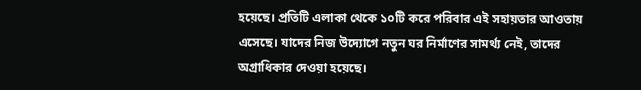হয়েছে। প্রতিটি এলাকা থেকে ১০টি করে পরিবার এই সহায়তার আওতায় এসেছে। যাদের নিজ উদ্যোগে নতুন ঘর নির্মাণের সামর্থ্য নেই, তাদের অগ্রাধিকার দেওয়া হয়েছে।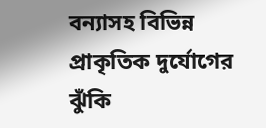বন্যাসহ বিভিন্ন প্রাকৃতিক দুর্যোগের ঝুঁকি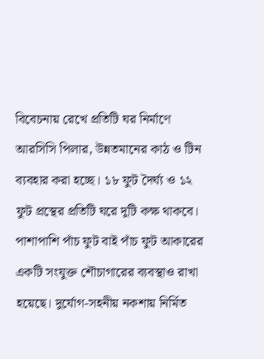বিবেচনায় রেখে প্রতিটি ঘর নির্মাণে আরসিসি পিলার, উন্নতমানের কাঠ ও টিন ব্যবহার করা হচ্ছে। ১৮ ফুট দৈর্ঘ্য ও ১২ ফুট প্রস্থের প্রতিটি ঘরে দুটি কক্ষ থাকবে। পাশাপাশি পাঁচ ফুট বাই পাঁচ ফুট আকারের একটি সংযুক্ত শৌচাগারের ব্যবস্থাও রাখা হয়েছে। দুর্যোগ-সহনীয় নকশায় নির্মিত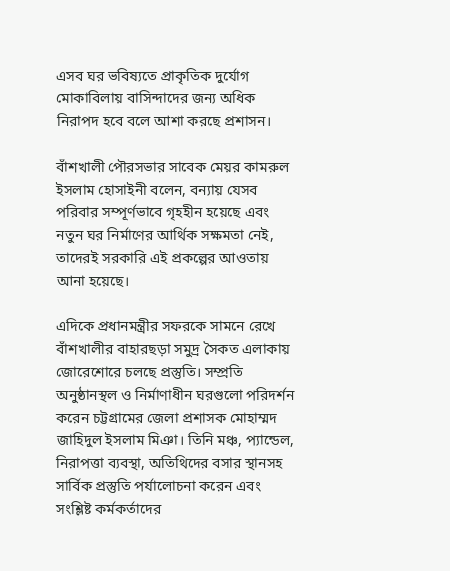এসব ঘর ভবিষ্যতে প্রাকৃতিক দুর্যোগ মোকাবিলায় বাসিন্দাদের জন্য অধিক নিরাপদ হবে বলে আশা করছে প্রশাসন।

বাঁশখালী পৌরসভার সাবেক মেয়র কামরুল ইসলাম হোসাইনী বলেন, বন্যায় যেসব পরিবার সম্পূর্ণভাবে গৃহহীন হয়েছে এবং নতুন ঘর নির্মাণের আর্থিক সক্ষমতা নেই, তাদেরই সরকারি এই প্রকল্পের আওতায় আনা হয়েছে।

এদিকে প্রধানমন্ত্রীর সফরকে সামনে রেখে বাঁশখালীর বাহারছড়া সমুদ্র সৈকত এলাকায় জোরেশোরে চলছে প্রস্তুতি। সম্প্রতি অনুষ্ঠানস্থল ও নির্মাণাধীন ঘরগুলো পরিদর্শন করেন চট্টগ্রামের জেলা প্রশাসক মোহাম্মদ জাহিদুল ইসলাম মিঞা। তিনি মঞ্চ, প্যান্ডেল, নিরাপত্তা ব্যবস্থা, অতিথিদের বসার স্থানসহ সার্বিক প্রস্তুতি পর্যালোচনা করেন এবং সংশ্লিষ্ট কর্মকর্তাদের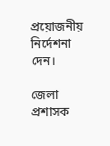প্রয়োজনীয় নির্দেশনা দেন।

জেলা প্রশাসক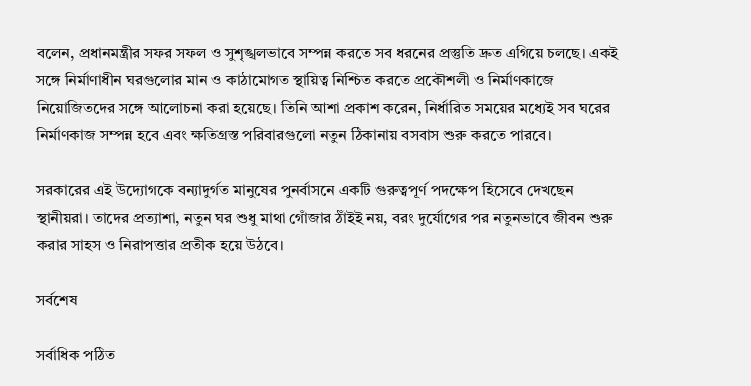বলেন, প্রধানমন্ত্রীর সফর সফল ও সুশৃঙ্খলভাবে সম্পন্ন করতে সব ধরনের প্রস্তুতি দ্রুত এগিয়ে চলছে। একই সঙ্গে নির্মাণাধীন ঘরগুলোর মান ও কাঠামোগত স্থায়িত্ব নিশ্চিত করতে প্রকৌশলী ও নির্মাণকাজে নিয়োজিতদের সঙ্গে আলোচনা করা হয়েছে। তিনি আশা প্রকাশ করেন, নির্ধারিত সময়ের মধ্যেই সব ঘরের নির্মাণকাজ সম্পন্ন হবে এবং ক্ষতিগ্রস্ত পরিবারগুলো নতুন ঠিকানায় বসবাস শুরু করতে পারবে।

সরকারের এই উদ্যোগকে বন্যাদুর্গত মানুষের পুনর্বাসনে একটি গুরুত্বপূর্ণ পদক্ষেপ হিসেবে দেখছেন স্থানীয়রা। তাদের প্রত্যাশা, নতুন ঘর শুধু মাথা গোঁজার ঠাঁইই নয়, বরং দুর্যোগের পর নতুনভাবে জীবন শুরু করার সাহস ও নিরাপত্তার প্রতীক হয়ে উঠবে।

সর্বশেষ

সর্বাধিক পঠিত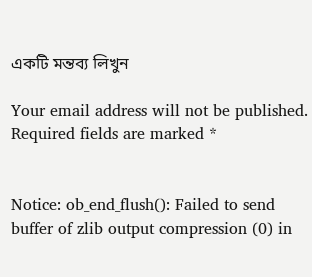একটি মন্তব্য লিখুন

Your email address will not be published. Required fields are marked *


Notice: ob_end_flush(): Failed to send buffer of zlib output compression (0) in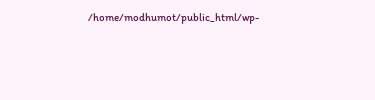/home/modhumot/public_html/wp-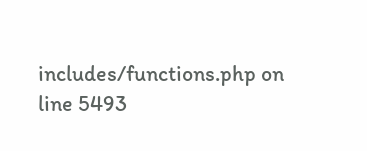includes/functions.php on line 5493